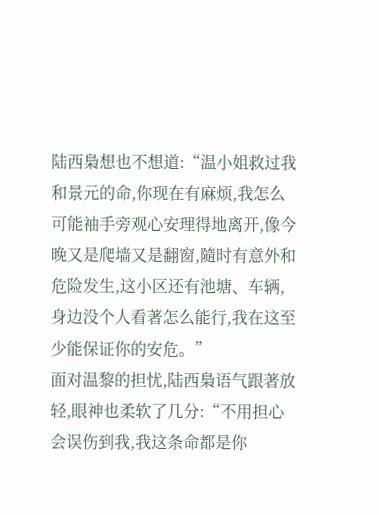陆西梟想也不想道:“温小姐救过我和景元的命,你现在有麻烦,我怎么可能袖手旁观心安理得地离开,像今晚又是爬墙又是翻窗,隨时有意外和危险发生,这小区还有池塘、车辆,身边没个人看著怎么能行,我在这至少能保证你的安危。”
面对温黎的担忧,陆西梟语气跟著放轻,眼神也柔软了几分:“不用担心会误伤到我,我这条命都是你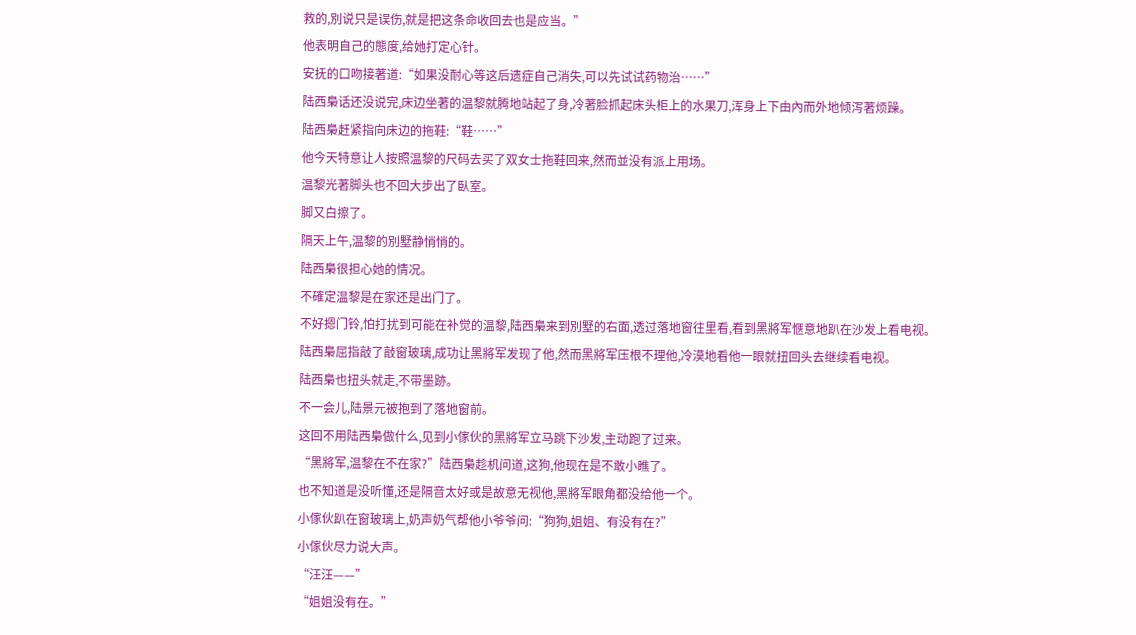救的,別说只是误伤,就是把这条命收回去也是应当。”
他表明自己的態度,给她打定心针。
安抚的口吻接著道:“如果没耐心等这后遗症自己消失,可以先试试药物治……”
陆西梟话还没说完,床边坐著的温黎就腾地站起了身,冷著脸抓起床头柜上的水果刀,浑身上下由內而外地倾泻著烦躁。
陆西梟赶紧指向床边的拖鞋:“鞋……”
他今天特意让人按照温黎的尺码去买了双女士拖鞋回来,然而並没有派上用场。
温黎光著脚头也不回大步出了臥室。
脚又白擦了。
隔天上午,温黎的別墅静悄悄的。
陆西梟很担心她的情况。
不確定温黎是在家还是出门了。
不好摁门铃,怕打扰到可能在补觉的温黎,陆西梟来到別墅的右面,透过落地窗往里看,看到黑將军愜意地趴在沙发上看电视。
陆西梟屈指敲了敲窗玻璃,成功让黑將军发现了他,然而黑將军压根不理他,冷漠地看他一眼就扭回头去继续看电视。
陆西梟也扭头就走,不带墨跡。
不一会儿,陆景元被抱到了落地窗前。
这回不用陆西梟做什么,见到小傢伙的黑將军立马跳下沙发,主动跑了过来。
“黑將军,温黎在不在家?”陆西梟趁机问道,这狗,他现在是不敢小瞧了。
也不知道是没听懂,还是隔音太好或是故意无视他,黑將军眼角都没给他一个。
小傢伙趴在窗玻璃上,奶声奶气帮他小爷爷问:“狗狗,姐姐、有没有在?”
小傢伙尽力说大声。
“汪汪——”
“姐姐没有在。”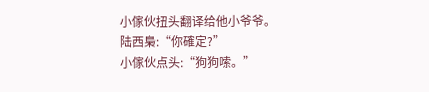小傢伙扭头翻译给他小爷爷。
陆西梟:“你確定?”
小傢伙点头:“狗狗嗦。”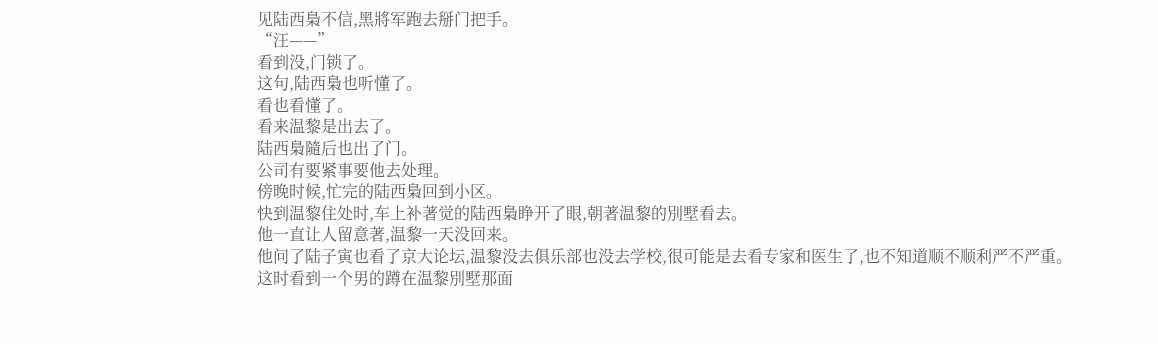见陆西梟不信,黑將军跑去掰门把手。
“汪——”
看到没,门锁了。
这句,陆西梟也听懂了。
看也看懂了。
看来温黎是出去了。
陆西梟隨后也出了门。
公司有要紧事要他去处理。
傍晚时候,忙完的陆西梟回到小区。
快到温黎住处时,车上补著觉的陆西梟睁开了眼,朝著温黎的別墅看去。
他一直让人留意著,温黎一天没回来。
他问了陆子寅也看了京大论坛,温黎没去俱乐部也没去学校,很可能是去看专家和医生了,也不知道顺不顺利严不严重。
这时看到一个男的蹲在温黎別墅那面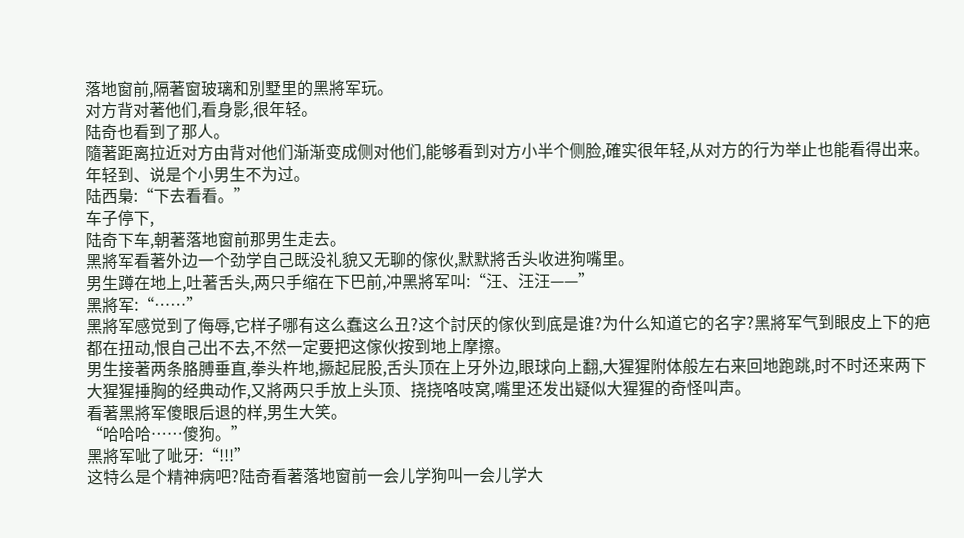落地窗前,隔著窗玻璃和別墅里的黑將军玩。
对方背对著他们,看身影,很年轻。
陆奇也看到了那人。
隨著距离拉近对方由背对他们渐渐变成侧对他们,能够看到对方小半个侧脸,確实很年轻,从对方的行为举止也能看得出来。
年轻到、说是个小男生不为过。
陆西梟:“下去看看。”
车子停下,
陆奇下车,朝著落地窗前那男生走去。
黑將军看著外边一个劲学自己既没礼貌又无聊的傢伙,默默將舌头收进狗嘴里。
男生蹲在地上,吐著舌头,两只手缩在下巴前,冲黑將军叫:“汪、汪汪——”
黑將军:“……”
黑將军感觉到了侮辱,它样子哪有这么蠢这么丑?这个討厌的傢伙到底是谁?为什么知道它的名字?黑將军气到眼皮上下的疤都在扭动,恨自己出不去,不然一定要把这傢伙按到地上摩擦。
男生接著两条胳膊垂直,拳头杵地,撅起屁股,舌头顶在上牙外边,眼球向上翻,大猩猩附体般左右来回地跑跳,时不时还来两下大猩猩捶胸的经典动作,又將两只手放上头顶、挠挠咯吱窝,嘴里还发出疑似大猩猩的奇怪叫声。
看著黑將军傻眼后退的样,男生大笑。
“哈哈哈……傻狗。”
黑將军呲了呲牙:“!!!”
这特么是个精神病吧?陆奇看著落地窗前一会儿学狗叫一会儿学大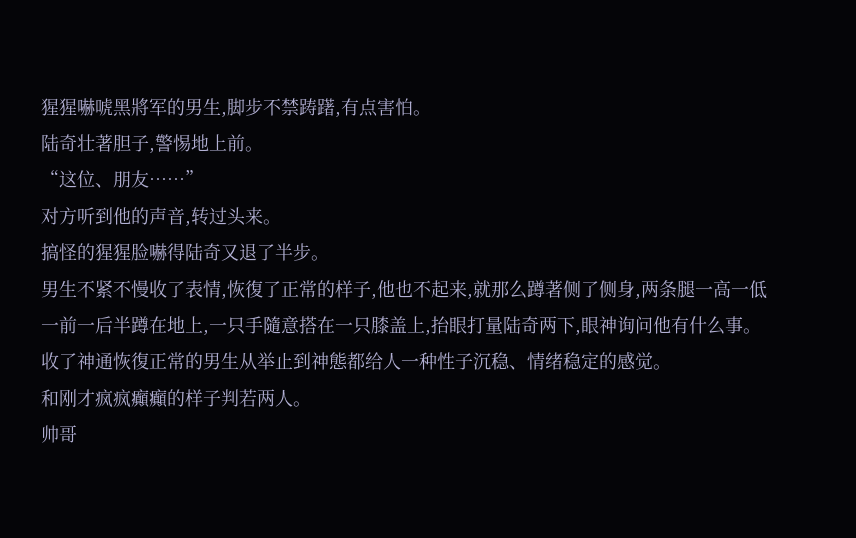猩猩嚇唬黑將军的男生,脚步不禁踌躇,有点害怕。
陆奇壮著胆子,警惕地上前。
“这位、朋友……”
对方听到他的声音,转过头来。
搞怪的猩猩脸嚇得陆奇又退了半步。
男生不紧不慢收了表情,恢復了正常的样子,他也不起来,就那么蹲著侧了侧身,两条腿一高一低一前一后半蹲在地上,一只手隨意搭在一只膝盖上,抬眼打量陆奇两下,眼神询问他有什么事。
收了神通恢復正常的男生从举止到神態都给人一种性子沉稳、情绪稳定的感觉。
和刚才疯疯癲癲的样子判若两人。
帅哥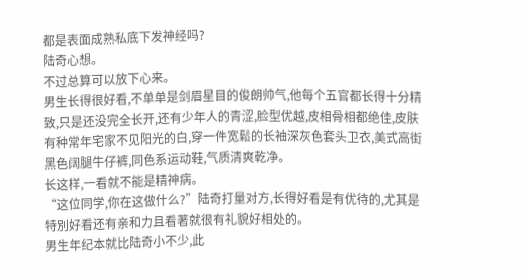都是表面成熟私底下发神经吗?
陆奇心想。
不过总算可以放下心来。
男生长得很好看,不单单是剑眉星目的俊朗帅气,他每个五官都长得十分精致,只是还没完全长开,还有少年人的青涩,脸型优越,皮相骨相都绝佳,皮肤有种常年宅家不见阳光的白,穿一件宽鬆的长袖深灰色套头卫衣,美式高街黑色阔腿牛仔裤,同色系运动鞋,气质清爽乾净。
长这样,一看就不能是精神病。
“这位同学,你在这做什么?”陆奇打量对方,长得好看是有优待的,尤其是特別好看还有亲和力且看著就很有礼貌好相处的。
男生年纪本就比陆奇小不少,此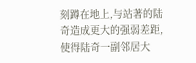刻蹲在地上,与站著的陆奇造成更大的强弱差距,使得陆奇一副邻居大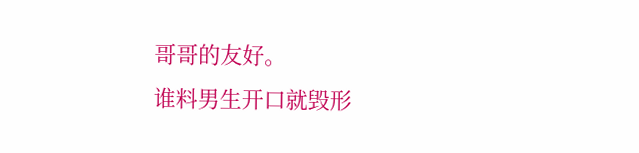哥哥的友好。
谁料男生开口就毁形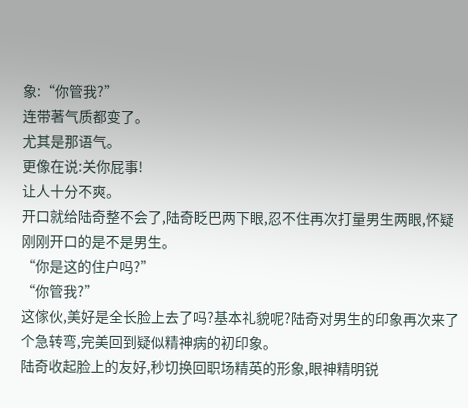象:“你管我?”
连带著气质都变了。
尤其是那语气。
更像在说:关你屁事!
让人十分不爽。
开口就给陆奇整不会了,陆奇眨巴两下眼,忍不住再次打量男生两眼,怀疑刚刚开口的是不是男生。
“你是这的住户吗?”
“你管我?”
这傢伙,美好是全长脸上去了吗?基本礼貌呢?陆奇对男生的印象再次来了个急转弯,完美回到疑似精神病的初印象。
陆奇收起脸上的友好,秒切换回职场精英的形象,眼神精明锐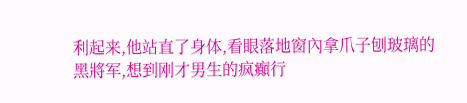利起来,他站直了身体,看眼落地窗內拿爪子刨玻璃的黑將军,想到刚才男生的疯癲行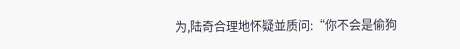为,陆奇合理地怀疑並质问:“你不会是偷狗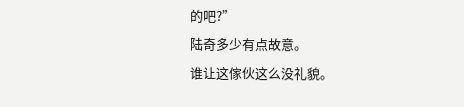的吧?”
陆奇多少有点故意。
谁让这傢伙这么没礼貌。